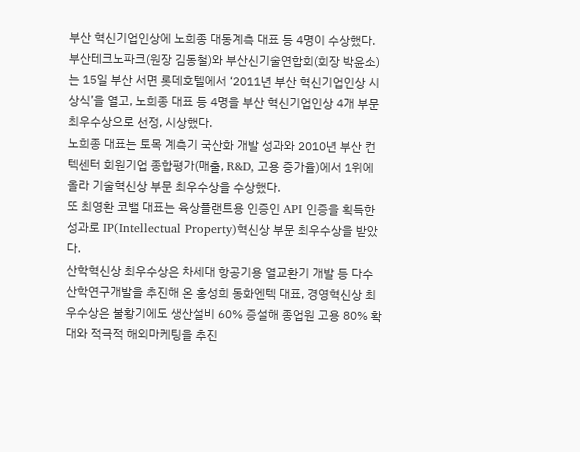부산 혁신기업인상에 노희종 대동계측 대표 등 4명이 수상했다.
부산테크노파크(원장 김동철)와 부산신기술연합회(회장 박윤소)는 15일 부산 서면 롯데호텔에서 ‘2011년 부산 혁신기업인상 시상식’을 열고, 노희종 대표 등 4명을 부산 혁신기업인상 4개 부문 최우수상으로 선정, 시상했다.
노희종 대표는 토목 계측기 국산화 개발 성과와 2010년 부산 컨텍센터 회원기업 종합평가(매출, R&D, 고용 증가율)에서 1위에 올라 기술혁신상 부문 최우수상을 수상했다.
또 최영환 코밸 대표는 육상플랜트용 인증인 API 인증을 획득한 성과로 IP(Intellectual Property)혁신상 부문 최우수상을 받았다.
산학혁신상 최우수상은 차세대 항공기용 열교환기 개발 등 다수 산학연구개발을 추진해 온 홍성희 동화엔텍 대표, 경영혁신상 최우수상은 불황기에도 생산설비 60% 증설해 종업원 고용 80% 확대와 적극적 해외마케팅을 추진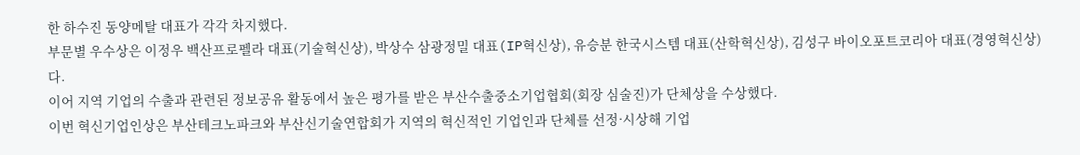한 하수진 동양메탈 대표가 각각 차지했다.
부문별 우수상은 이정우 백산프로펠라 대표(기술혁신상), 박상수 삼광정밀 대표(IP혁신상), 유승분 한국시스템 대표(산학혁신상), 김성구 바이오포트코리아 대표(경영혁신상)다.
이어 지역 기업의 수출과 관련된 정보공유 활동에서 높은 평가를 받은 부산수출중소기업협회(회장 심술진)가 단체상을 수상했다.
이번 혁신기업인상은 부산테크노파크와 부산신기술연합회가 지역의 혁신적인 기업인과 단체를 선정·시상해 기업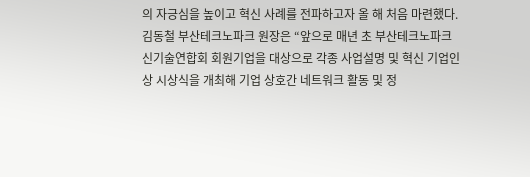의 자긍심을 높이고 혁신 사례를 전파하고자 올 해 처음 마련했다.
김동철 부산테크노파크 원장은 “앞으로 매년 초 부산테크노파크 신기술연합회 회원기업을 대상으로 각종 사업설명 및 혁신 기업인상 시상식을 개최해 기업 상호간 네트워크 활동 및 정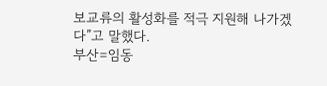보교류의 활성화를 적극 지원해 나가겠다”고 말했다.
부산=임동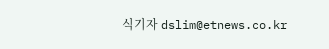식기자 dslim@etnews.co.kr